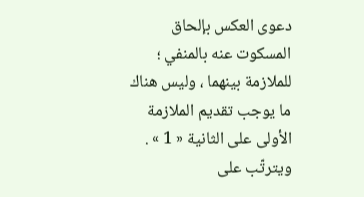دعوى العكس بإلحاق المسكوت عنه بالمنفي ؛ للملازمة بينهما ، وليس هناك ما يوجب تقديم الملازمة الأولى على الثانية « 1 » .
ويترتّب على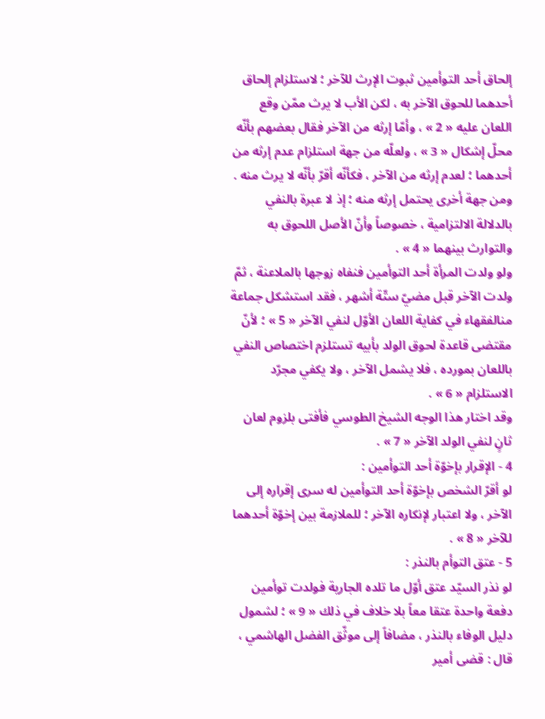إلحاق أحد التوأمين ثبوت الإرث للآخر ؛ لاستلزام إلحاق أحدهما للحوق الآخر به ، لكن الأب لا يرث ممّن وقع اللعان عليه « 2 » ، وأمّا إرثه من الآخر فقال بعضهم بأنّه محلّ إشكال « 3 » ، ولعلّه من جهة استلزام عدم إرثه من أحدهما ؛ لعدم إرثه من الآخر ، فكأنّه أقرّ بأنّه لا يرث منه .
ومن جهة أخرى يحتمل إرثه منه ؛ إذ لا عبرة بالنفي بالدلالة الالتزامية ، خصوصاً وأنّ الأصل اللحوق به والتوارث بينهما « 4 » .
ولو ولدت المرأة أحد التوأمين فنفاه زوجها بالملاعنة ، ثمّ ولدت الآخر قبل مضيّ ستّة أشهر ، فقد استشكل جماعة منالفقهاء في كفاية اللعان الأوّل لنفي الآخر « 5 » ؛ لأنّ مقتضى قاعدة لحوق الولد بأبيه تستلزم اختصاص النفي باللعان بمورده ، فلا يشمل الآخر ، ولا يكفي مجرّد الاستلزام « 6 » .
وقد اختار هذا الوجه الشيخ الطوسي فأفتى بلزوم لعان ثانٍ لنفي الولد الآخر « 7 » .
4 - الإقرار بإخوّة أحد التوأمين :
لو أقرّ الشخص بإخوّة أحد التوأمين له سرى إقراره إلى الآخر ، ولا اعتبار لإنكاره الآخر ؛ للملازمة بين إخوّة أحدهما للآخر « 8 » .
5 - عتق التوأم بالنذر :
لو نذر السيّد عتق أوّل ما تلده الجارية فولدت توأمين دفعة واحدة عتقا معاً بلا خلاف في ذلك « 9 » ؛ لشمول دليل الوفاء بالنذر ، مضافاً إلى موثّق الفضل الهاشمي ، قال : قضى أمير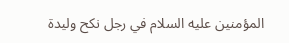المؤمنين عليه السلام في رجل نكح وليدة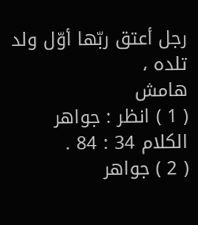رجل أعتق ربّها أوّل ولد تلده ،
هامش
( 1 ) انظر : جواهر الكلام 34 : 84 .
( 2 ) جواهر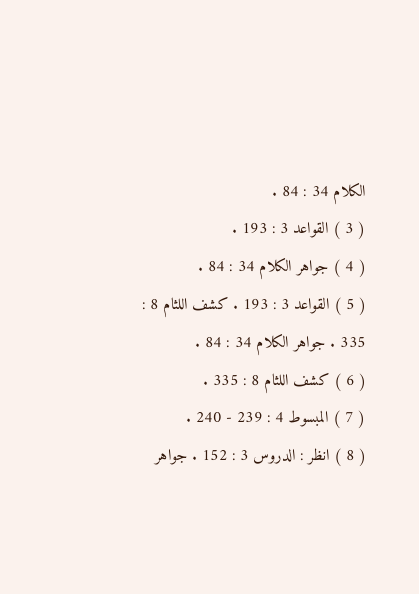الكلام 34 : 84 .
( 3 ) القواعد 3 : 193 .
( 4 ) جواهر الكلام 34 : 84 .
( 5 ) القواعد 3 : 193 . كشف اللثام 8 : 335 . جواهر الكلام 34 : 84 .
( 6 ) كشف اللثام 8 : 335 .
( 7 ) المبسوط 4 : 239 - 240 .
( 8 ) انظر : الدروس 3 : 152 . جواهر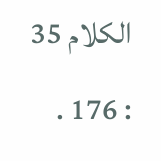الكلام 35 : 176 .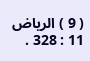( 9 ) الرياض 11 : 328 .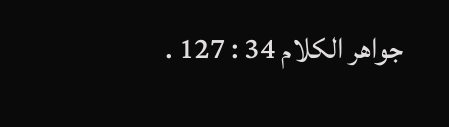جواهر الكلام 34 : 127 .